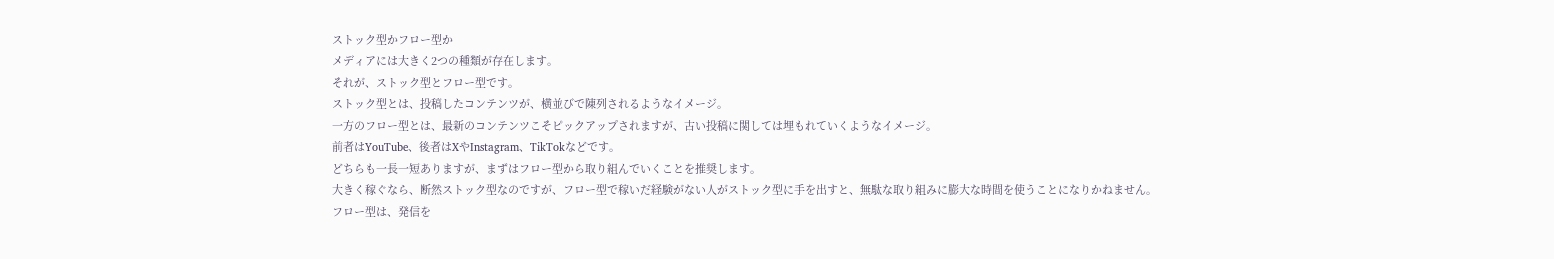ストック型かフロー型か
メディアには大きく2つの種類が存在します。
それが、ストック型とフロー型です。
ストック型とは、投稿したコンテンツが、横並びで陳列されるようなイメージ。
一方のフロー型とは、最新のコンテンツこそピックアップされますが、古い投稿に関しては埋もれていくようなイメージ。
前者はYouTube、後者はXやInstagram、TikTokなどです。
どちらも一長一短ありますが、まずはフロー型から取り組んでいくことを推奨します。
大きく稼ぐなら、断然ストック型なのですが、フロー型で稼いだ経験がない人がストック型に手を出すと、無駄な取り組みに膨大な時間を使うことになりかねません。
フロー型は、発信を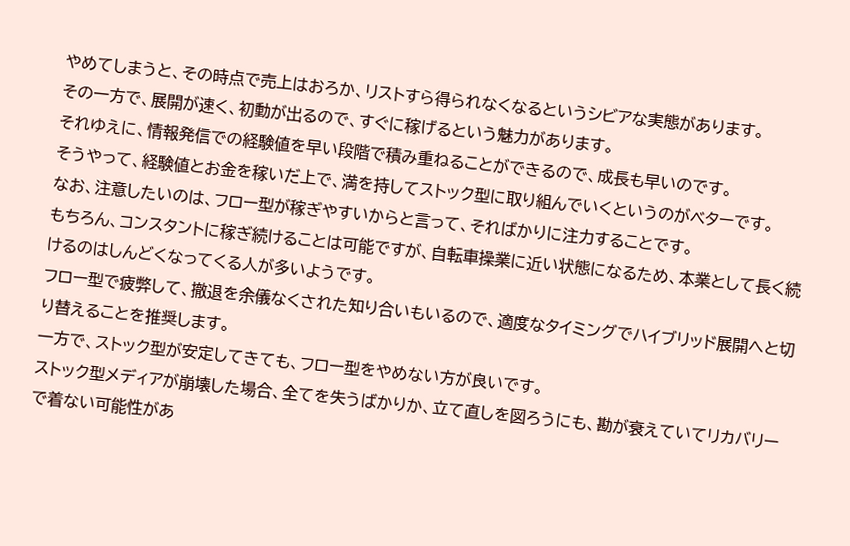やめてしまうと、その時点で売上はおろか、リストすら得られなくなるというシビアな実態があります。
その一方で、展開が速く、初動が出るので、すぐに稼げるという魅力があります。
それゆえに、情報発信での経験値を早い段階で積み重ねることができるので、成長も早いのです。
そうやって、経験値とお金を稼いだ上で、満を持してストック型に取り組んでいくというのがベターです。
なお、注意したいのは、フロー型が稼ぎやすいからと言って、そればかりに注力することです。
もちろん、コンスタントに稼ぎ続けることは可能ですが、自転車操業に近い状態になるため、本業として長く続けるのはしんどくなってくる人が多いようです。
フロー型で疲弊して、撤退を余儀なくされた知り合いもいるので、適度なタイミングでハイブリッド展開へと切り替えることを推奨します。
一方で、ストック型が安定してきても、フロー型をやめない方が良いです。
ストック型メディアが崩壊した場合、全てを失うばかりか、立て直しを図ろうにも、勘が衰えていてリカバリーで着ない可能性があ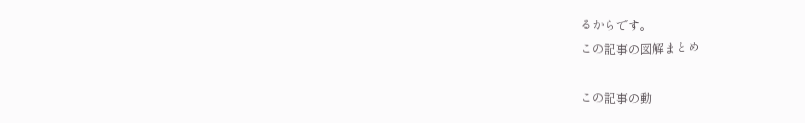るからです。
この記事の図解まとめ

この記事の動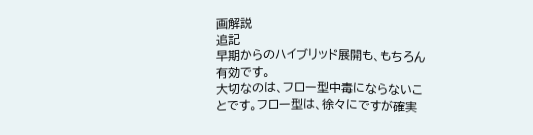画解説
追記
早期からのハイブリッド展開も、もちろん有効です。
大切なのは、フロー型中毒にならないことです。フロー型は、徐々にですが確実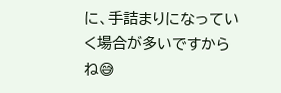に、手詰まりになっていく場合が多いですからね😅